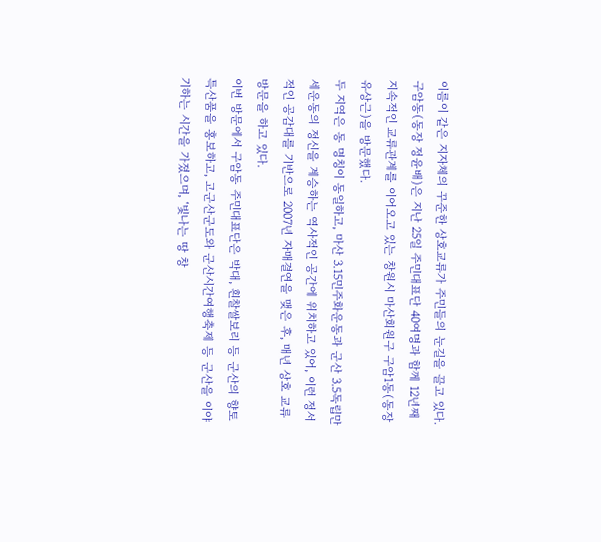이름이 같은 지자체의 꾸준한 상호교류가 주민들의 눈길을 끌고 있다.
구암동(동장 정윤배)은 지난 25일 주민대표단 40여명과 함께 12년째 지속적인 교류관계를 이어오고 있는 창원시 마산회원구 구암1동(동장 유상근)을 방문했다.
두 지역은 동 명칭이 동일하고, 마산 3.15민주화운동과 군산 3.5독립만세운동의 정신을 계승하는 역사적인 공간에 위치하고 있어, 이런 정서적인 공감대를 기반으로 2007년 자매결연을 맺은 후, 매년 상호 교류 방문을 하고 있다.
이번 방문에서 구암동 주민대표단은 박대, 흰찰쌀보리 등 군산의 향토특산품을 홍보하고, 고군산군도와 군산시간여행축제 등 군산을 이야기하는 시간을 가졌으며, ‘빛나는 땅 창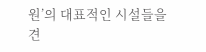원’의 대표적인 시설들을 견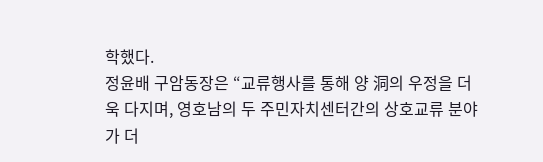학했다.
정윤배 구암동장은 “교류행사를 통해 양 洞의 우정을 더욱 다지며, 영호남의 두 주민자치센터간의 상호교류 분야가 더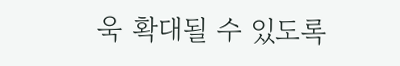욱 확대될 수 있도록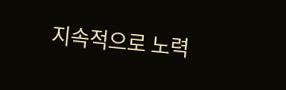지속적으로 노력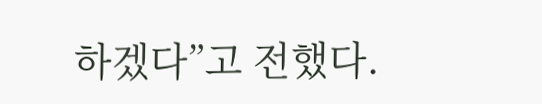하겠다”고 전했다.